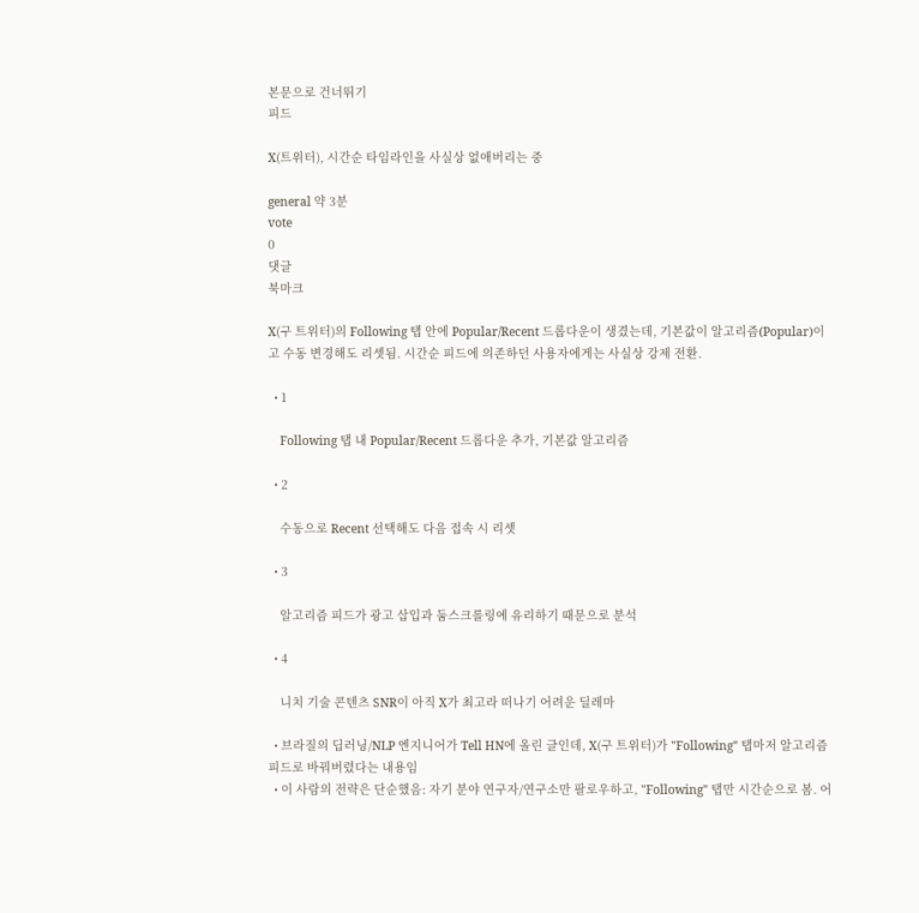본문으로 건너뛰기
피드

X(트위터), 시간순 타임라인을 사실상 없애버리는 중

general 약 3분
vote
0
댓글
북마크

X(구 트위터)의 Following 탭 안에 Popular/Recent 드롭다운이 생겼는데, 기본값이 알고리즘(Popular)이고 수동 변경해도 리셋됨. 시간순 피드에 의존하던 사용자에게는 사실상 강제 전환.

  • 1

    Following 탭 내 Popular/Recent 드롭다운 추가, 기본값 알고리즘

  • 2

    수동으로 Recent 선택해도 다음 접속 시 리셋

  • 3

    알고리즘 피드가 광고 삽입과 둠스크롤링에 유리하기 때문으로 분석

  • 4

    니치 기술 콘텐츠 SNR이 아직 X가 최고라 떠나기 어려운 딜레마

  • 브라질의 딥러닝/NLP 엔지니어가 Tell HN에 올린 글인데, X(구 트위터)가 "Following" 탭마저 알고리즘 피드로 바꿔버렸다는 내용임
  • 이 사람의 전략은 단순했음: 자기 분야 연구자/연구소만 팔로우하고, "Following" 탭만 시간순으로 봄. 어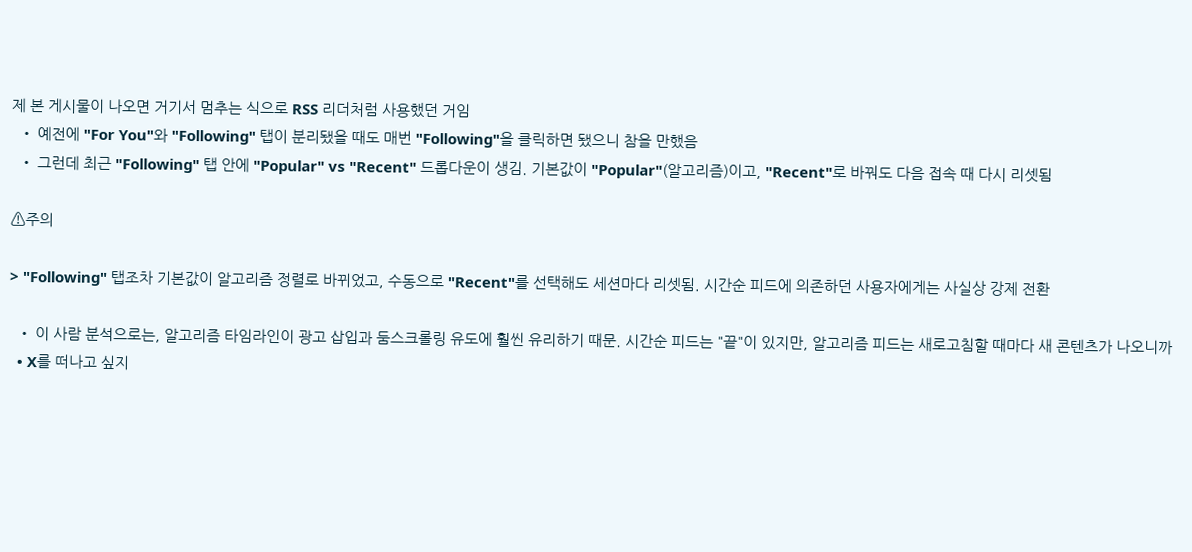제 본 게시물이 나오면 거기서 멈추는 식으로 RSS 리더처럼 사용했던 거임
  • 예전에 "For You"와 "Following" 탭이 분리됐을 때도 매번 "Following"을 클릭하면 됐으니 참을 만했음
  • 그런데 최근 "Following" 탭 안에 "Popular" vs "Recent" 드롭다운이 생김. 기본값이 "Popular"(알고리즘)이고, "Recent"로 바꿔도 다음 접속 때 다시 리셋됨

⚠주의

> "Following" 탭조차 기본값이 알고리즘 정렬로 바뀌었고, 수동으로 "Recent"를 선택해도 세션마다 리셋됨. 시간순 피드에 의존하던 사용자에게는 사실상 강제 전환

  • 이 사람 분석으로는, 알고리즘 타임라인이 광고 삽입과 둠스크롤링 유도에 훨씬 유리하기 때문. 시간순 피드는 "끝"이 있지만, 알고리즘 피드는 새로고침할 때마다 새 콘텐츠가 나오니까
  • X를 떠나고 싶지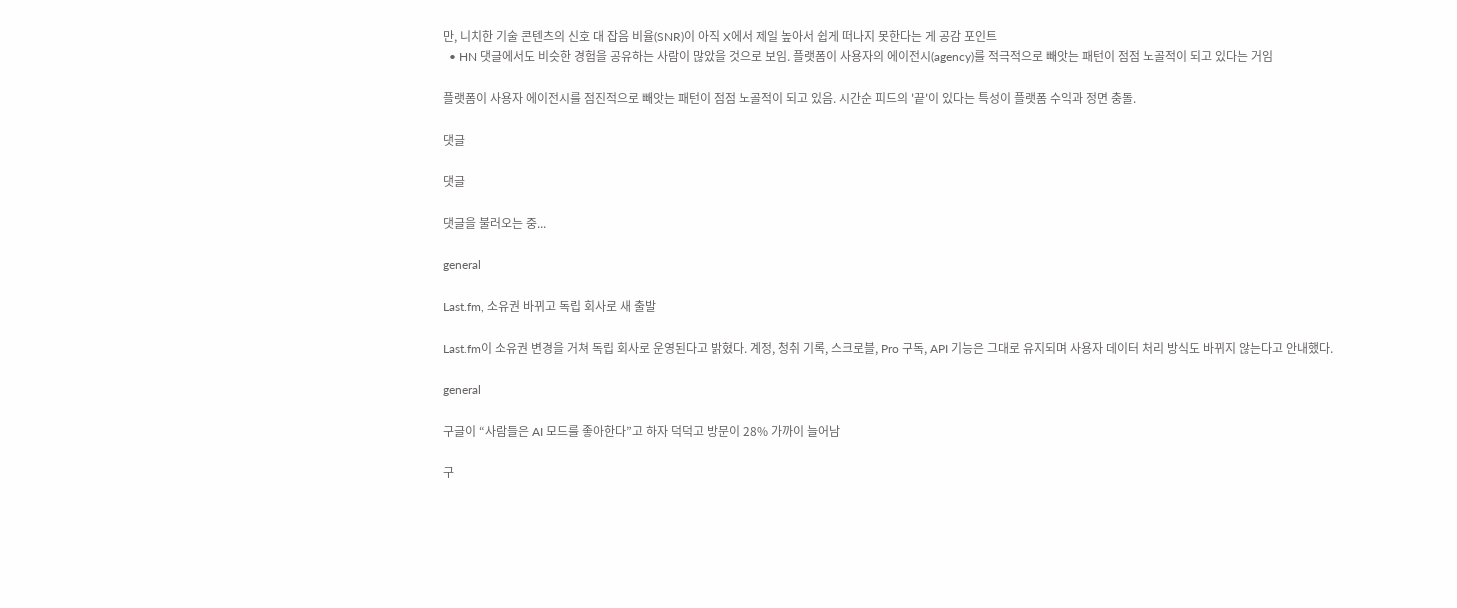만, 니치한 기술 콘텐츠의 신호 대 잡음 비율(SNR)이 아직 X에서 제일 높아서 쉽게 떠나지 못한다는 게 공감 포인트
  • HN 댓글에서도 비슷한 경험을 공유하는 사람이 많았을 것으로 보임. 플랫폼이 사용자의 에이전시(agency)를 적극적으로 빼앗는 패턴이 점점 노골적이 되고 있다는 거임

플랫폼이 사용자 에이전시를 점진적으로 빼앗는 패턴이 점점 노골적이 되고 있음. 시간순 피드의 '끝'이 있다는 특성이 플랫폼 수익과 정면 충돌.

댓글

댓글

댓글을 불러오는 중...

general

Last.fm, 소유권 바뀌고 독립 회사로 새 출발

Last.fm이 소유권 변경을 거쳐 독립 회사로 운영된다고 밝혔다. 계정, 청취 기록, 스크로블, Pro 구독, API 기능은 그대로 유지되며 사용자 데이터 처리 방식도 바뀌지 않는다고 안내했다.

general

구글이 “사람들은 AI 모드를 좋아한다”고 하자 덕덕고 방문이 28% 가까이 늘어남

구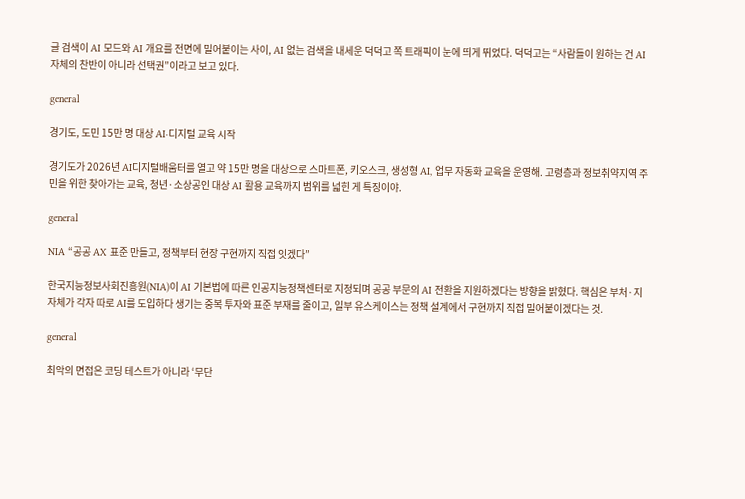글 검색이 AI 모드와 AI 개요를 전면에 밀어붙이는 사이, AI 없는 검색을 내세운 덕덕고 쪽 트래픽이 눈에 띄게 뛰었다. 덕덕고는 “사람들이 원하는 건 AI 자체의 찬반이 아니라 선택권”이라고 보고 있다.

general

경기도, 도민 15만 명 대상 AI·디지털 교육 시작

경기도가 2026년 AI디지털배움터를 열고 약 15만 명을 대상으로 스마트폰, 키오스크, 생성형 AI, 업무 자동화 교육을 운영해. 고령층과 정보취약지역 주민을 위한 찾아가는 교육, 청년·소상공인 대상 AI 활용 교육까지 범위를 넓힌 게 특징이야.

general

NIA “공공 AX 표준 만들고, 정책부터 현장 구현까지 직접 잇겠다”

한국지능정보사회진흥원(NIA)이 AI 기본법에 따른 인공지능정책센터로 지정되며 공공 부문의 AI 전환을 지원하겠다는 방향을 밝혔다. 핵심은 부처·지자체가 각자 따로 AI를 도입하다 생기는 중복 투자와 표준 부재를 줄이고, 일부 유스케이스는 정책 설계에서 구현까지 직접 밀어붙이겠다는 것.

general

최악의 면접은 코딩 테스트가 아니라 ‘무단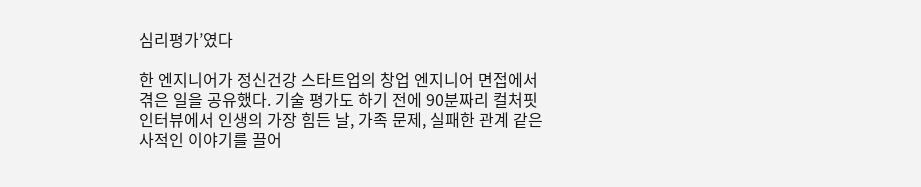심리평가’였다

한 엔지니어가 정신건강 스타트업의 창업 엔지니어 면접에서 겪은 일을 공유했다. 기술 평가도 하기 전에 90분짜리 컬처핏 인터뷰에서 인생의 가장 힘든 날, 가족 문제, 실패한 관계 같은 사적인 이야기를 끌어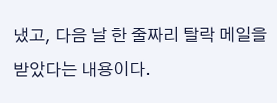냈고, 다음 날 한 줄짜리 탈락 메일을 받았다는 내용이다.